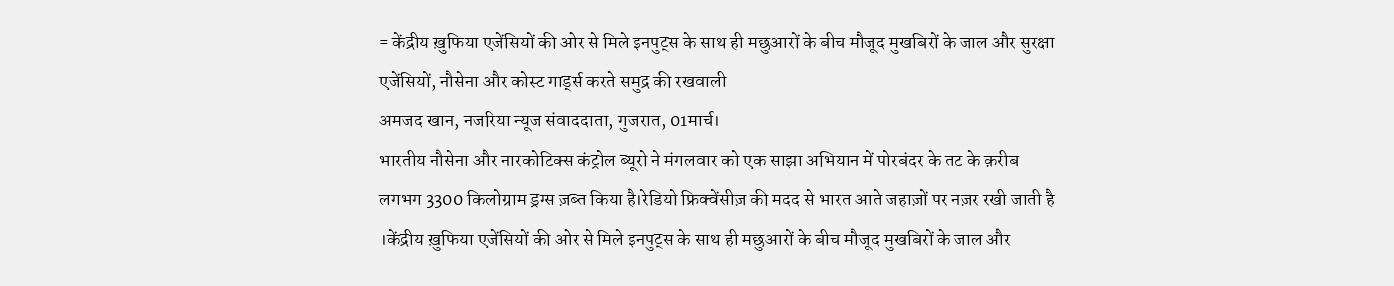= केंद्रीय ख़ुफिया एजेंसियों की ओर से मिले इनपुट्स के साथ ही मछुआरों के बीच मौजूद मुखबिरों के जाल और सुरक्षा एजेंसियों, नौसेना और कोस्ट गार्ड्स करते समुद्र की रखवाली
अमजद खान, नजरिया न्यूज संवाददाता, गुजरात, 01मार्च।
भारतीय नौसेना और नारकोटिक्स कंट्रोल ब्यूरो ने मंगलवार को एक साझा अभियान में पोरबंदर के तट के क़रीब लगभग 3300 किलोग्राम ड्रग्स ज़ब्त किया है।रेडियो फ्रिक्वेंसीज़ की मदद से भारत आते जहाज़ों पर नज़र रखी जाती है ।केंद्रीय ख़ुफिया एजेंसियों की ओर से मिले इनपुट्स के साथ ही मछुआरों के बीच मौजूद मुखबिरों के जाल और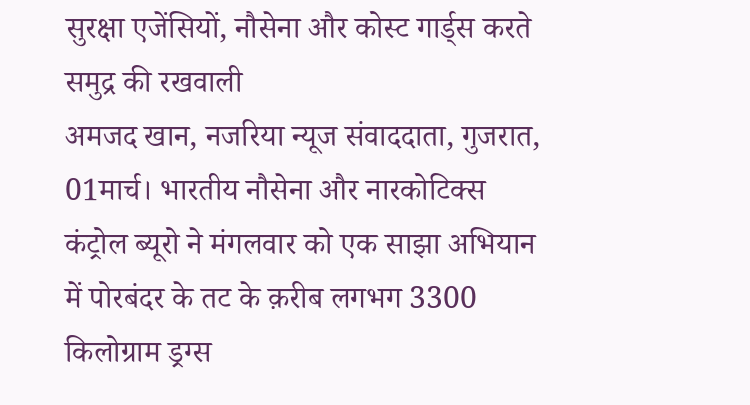सुरक्षा एजेंसियों, नौसेना और कोस्ट गार्ड्स करते समुद्र की रखवाली
अमजद खान, नजरिया न्यूज संवाददाता, गुजरात, 01मार्च। भारतीय नौसेना और नारकोटिक्स कंट्रोल ब्यूरो ने मंगलवार को एक साझा अभियान में पोरबंदर के तट के क़रीब लगभग 3300 किलोग्राम ड्रग्स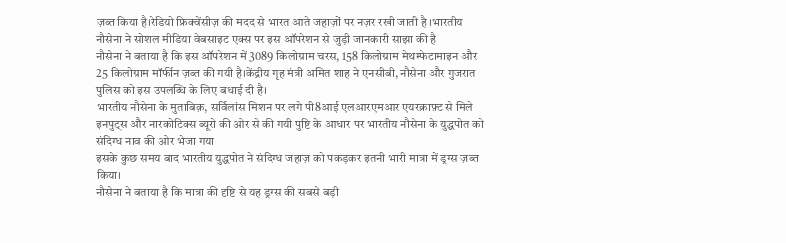ज़ब्त किया है।रेडियो फ्रिक्वेंसीज़ की मदद से भारत आते जहाज़ों पर नज़र रखी जाती है ।भारतीय नौसेना ने सोशल मीडिया वेबसाइट एक्स पर इस ऑपरेशन से जुड़ी जानकारी साझा की है
नौसेना ने बताया है कि इस ऑपरेशन में 3089 किलोग्राम चरस, 158 किलोग्राम मेथम्फेटामाइन और 25 किलोग्राम मॉर्फीन ज़ब्त की गयी है।केंद्रीय गृह मंत्री अमित शाह ने एनसीबी, नौसेना और गुजरात पुलिस को इस उपलब्धि के लिए बधाई दी है।
भारतीय नौसेना के मुताबिक़, सर्विलांस मिशन पर लगे पी8आई एलआरएमआर एयरक्राफ़्ट से मिले इनपुट्स और नारकोटिक्स ब्यूरो की ओर से की गयी पुष्टि के आधार पर भारतीय नौसेना के युद्धपोत को संदिग्ध नाव की ओर भेजा गया
इसके कुछ समय बाद भारतीय युद्धपोत ने संदिग्ध जहाज़ को पकड़कर इतनी भारी मात्रा में ड्रग्स ज़ब्त किया।
नौसेना ने बताया है कि मात्रा की दृष्टि से यह ड्रग्स की सबसे बड़ी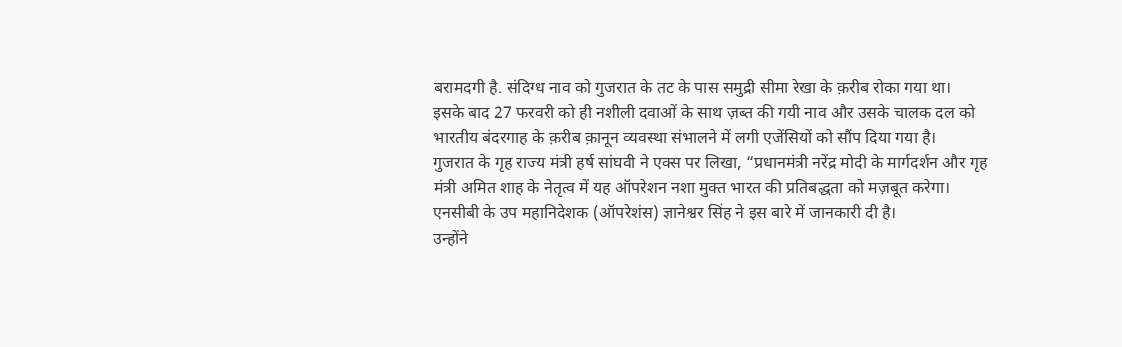बरामदगी है. संदिग्ध नाव को गुजरात के तट के पास समुद्री सीमा रेखा के क़रीब रोका गया था।
इसके बाद 27 फरवरी को ही नशीली दवाओं के साथ ज़ब्त की गयी नाव और उसके चालक दल को भारतीय बंदरगाह के क़रीब क़ानून व्यवस्था संभालने में लगी एजेंसियों को सौंप दिया गया है।
गुजरात के गृह राज्य मंत्री हर्ष सांघवी ने एक्स पर लिखा, “प्रधानमंत्री नरेंद्र मोदी के मार्गदर्शन और गृह मंत्री अमित शाह के नेतृत्व में यह ऑपरेशन नशा मुक्त भारत की प्रतिबद्धता को मज़बूत करेगा।
एनसीबी के उप महानिदेशक (ऑपरेशंस) ज्ञानेश्वर सिंह ने इस बारे में जानकारी दी है।
उन्होंने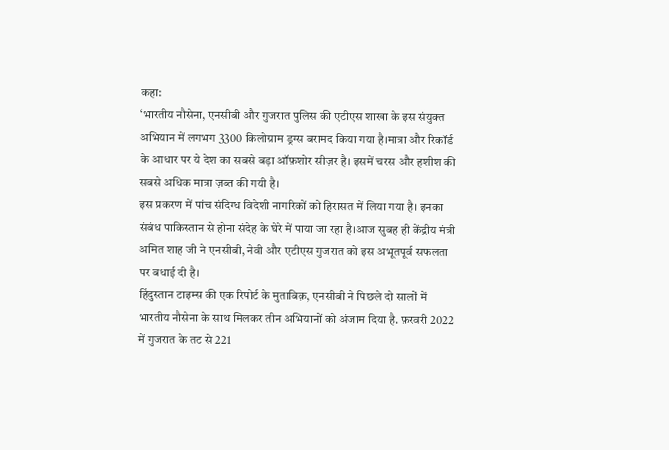कहा:
‘भारतीय नौसेना, एनसीबी और गुजरात पुलिस की एटीएस शाखा के इस संयुक्त अभियान में लगभग 3300 किलोग्राम ड्रग्स बरामद किया गया है।मात्रा और रिकॉर्ड के आधार पर ये देश का सबसे बड़ा ऑफ़शोर सीज़र है। इसमें चरस और हशीश की सबसे अधिक मात्रा ज़ब्त की गयी है।
इस प्रकरण में पांच संदिग्ध विदेशी नागरिकों को हिरासत में लिया गया है। इनका संबंध पाकिस्तान से होना संदेह के घेरे में पाया जा रहा है।आज सुबह ही केंद्रीय मंत्री अमित शाह जी ने एनसीबी, नेवी और एटीएस गुजरात को इस अभूतपूर्व सफलता पर बधाई दी है।
हिंदुस्तान टाइम्स की एक रिपोर्ट के मुताबिक़, एनसीबी ने पिछले दो सालों में भारतीय नौसेना के साथ मिलकर तीन अभियानों को अंजाम दिया है. फ़रवरी 2022 में गुजरात के तट से 221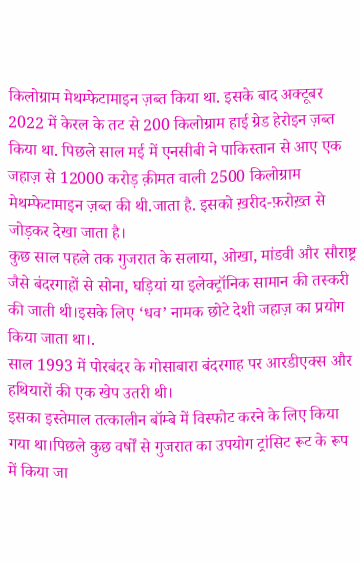किलोग्राम मेथम्फेटामाइन ज़ब्त किया था. इसके बाद अक्टूबर 2022 में केरल के तट से 200 किलोग्राम हाई ग्रेड हेरोइन ज़ब्त किया था. पिछले साल मई में एनसीबी ने पाकिस्तान से आए एक जहाज़ से 12000 करोड़ क़ीमत वाली 2500 किलोग्राम मेथम्फेटामाइन ज़ब्त की थी.जाता है. इसको ख़रीद-फ़रोख़्त से जोड़कर देखा जाता है।
कुछ साल पहले तक गुजरात के सलाया, ओखा, मांडवी और सौराष्ट्र जैसे बंदरगाहों से सोना, घड़ियां या इलेक्ट्रॉनिक सामान की तस्करी की जाती थी।इसके लिए ‘धव’ नामक छोटे देशी जहाज़ का प्रयोग किया जाता था।.
साल 1993 में पोरबंदर के गोसाबारा बंदरगाह पर आरडीएक्स और हथियारों की एक खेप उतरी थी।
इसका इस्तेमाल तत्कालीन बॉम्बे में विस्फोट करने के लिए किया गया था।पिछले कुछ वर्षों से गुजरात का उपयोग ट्रांसिट रूट के रूप में किया जा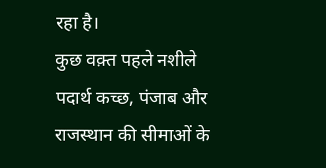रहा है।
कुछ वक़्त पहले नशीले पदार्थ कच्छ, पंजाब और राजस्थान की सीमाओं के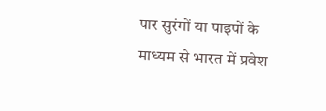पार सुरंगों या पाइपों के माध्यम से भारत में प्रवेश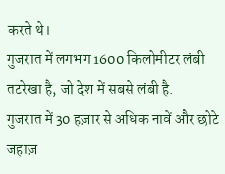करते थे।
गुजरात में लगभग 1600 किलोमीटर लंबी तटरेखा है, जो देश में सबसे लंबी है.
गुजरात में 30 हज़ार से अधिक नावें और छोटे जहाज़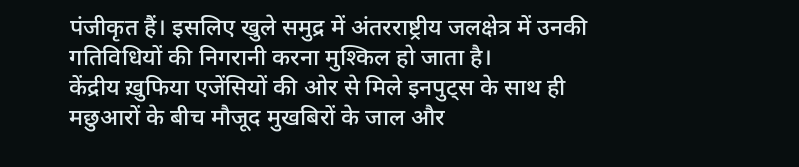पंजीकृत हैं। इसलिए खुले समुद्र में अंतरराष्ट्रीय जलक्षेत्र में उनकी गतिविधियों की निगरानी करना मुश्किल हो जाता है।
केंद्रीय ख़ुफिया एजेंसियों की ओर से मिले इनपुट्स के साथ ही मछुआरों के बीच मौजूद मुखबिरों के जाल और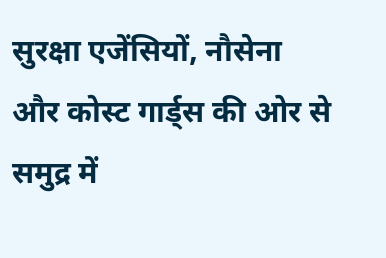सुरक्षा एजेंसियों, नौसेना और कोस्ट गार्ड्स की ओर से समुद्र में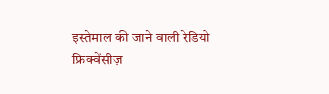इस्तेमाल की जाने वाली रेडियो फ्रिक्वेंसीज़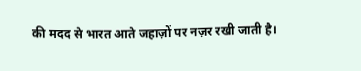की मदद से भारत आते जहाज़ों पर नज़र रखी जाती है।